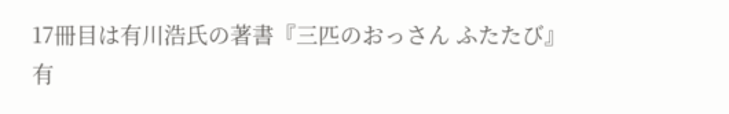17冊目は有川浩氏の著書『三匹のおっさん ふたたび』
有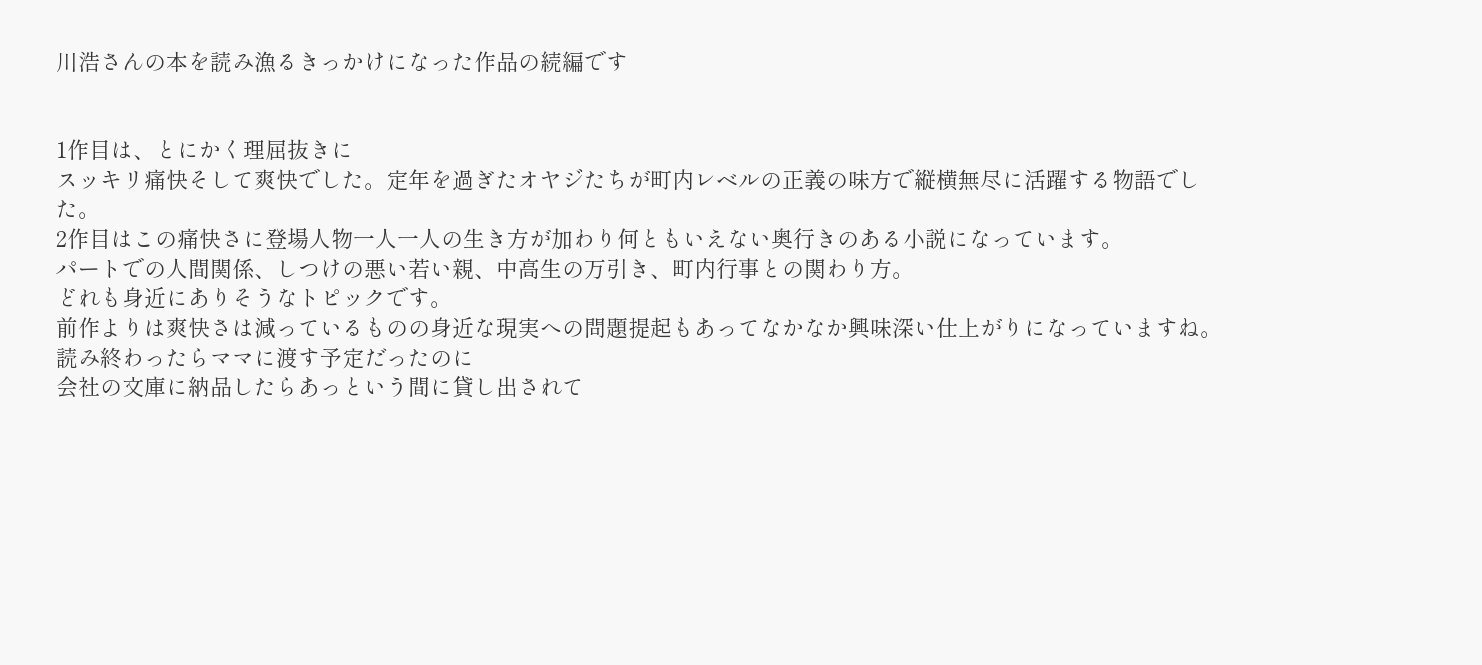川浩さんの本を読み漁るきっかけになった作品の続編です


1作目は、とにかく理屈抜きに
スッキリ痛快そして爽快でした。定年を過ぎたオヤジたちが町内レベルの正義の味方で縦横無尽に活躍する物語でした。
2作目はこの痛快さに登場人物一人一人の生き方が加わり何ともいえない奥行きのある小説になっています。
パートでの人間関係、しつけの悪い若い親、中高生の万引き、町内行事との関わり方。
どれも身近にありそうなトピックです。
前作よりは爽快さは減っているものの身近な現実への問題提起もあってなかなか興味深い仕上がりになっていますね。
読み終わったらママに渡す予定だったのに
会社の文庫に納品したらあっという間に貸し出されて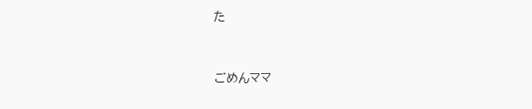た



ごめんママ